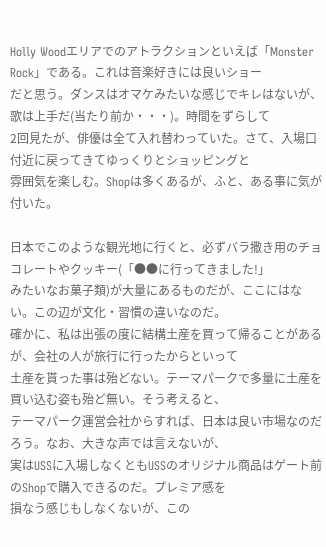Holly Woodエリアでのアトラクションといえば「Monster Rock」である。これは音楽好きには良いショー
だと思う。ダンスはオマケみたいな感じでキレはないが、歌は上手だ(当たり前か・・・)。時間をずらして
2回見たが、俳優は全て入れ替わっていた。さて、入場口付近に戻ってきてゆっくりとショッピングと
雰囲気を楽しむ。Shopは多くあるが、ふと、ある事に気が付いた。

日本でこのような観光地に行くと、必ずバラ撒き用のチョコレートやクッキー(「●●に行ってきました!」
みたいなお菓子類)が大量にあるものだが、ここにはない。この辺が文化・習慣の違いなのだ。
確かに、私は出張の度に結構土産を買って帰ることがあるが、会社の人が旅行に行ったからといって
土産を貰った事は殆どない。テーマパークで多量に土産を買い込む姿も殆ど無い。そう考えると、
テーマパーク運営会社からすれば、日本は良い市場なのだろう。なお、大きな声では言えないが、
実はUSSに入場しなくともUSSのオリジナル商品はゲート前のShopで購入できるのだ。プレミア感を
損なう感じもしなくないが、この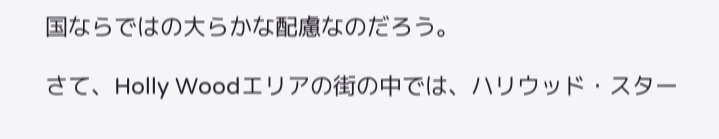国ならではの大らかな配慮なのだろう。

さて、Holly Woodエリアの街の中では、ハリウッド・スター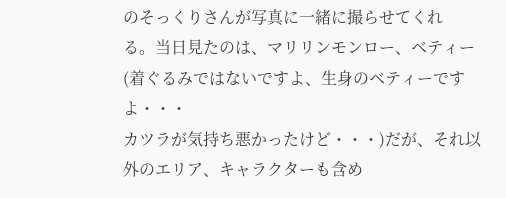のそっくりさんが写真に一緒に撮らせてくれ
る。当日見たのは、マリリンモンロー、ベティー
(着ぐるみではないですよ、生身のベティーですよ・・・
カツラが気持ち悪かったけど・・・)だが、それ以外のエリア、キャラクターも含め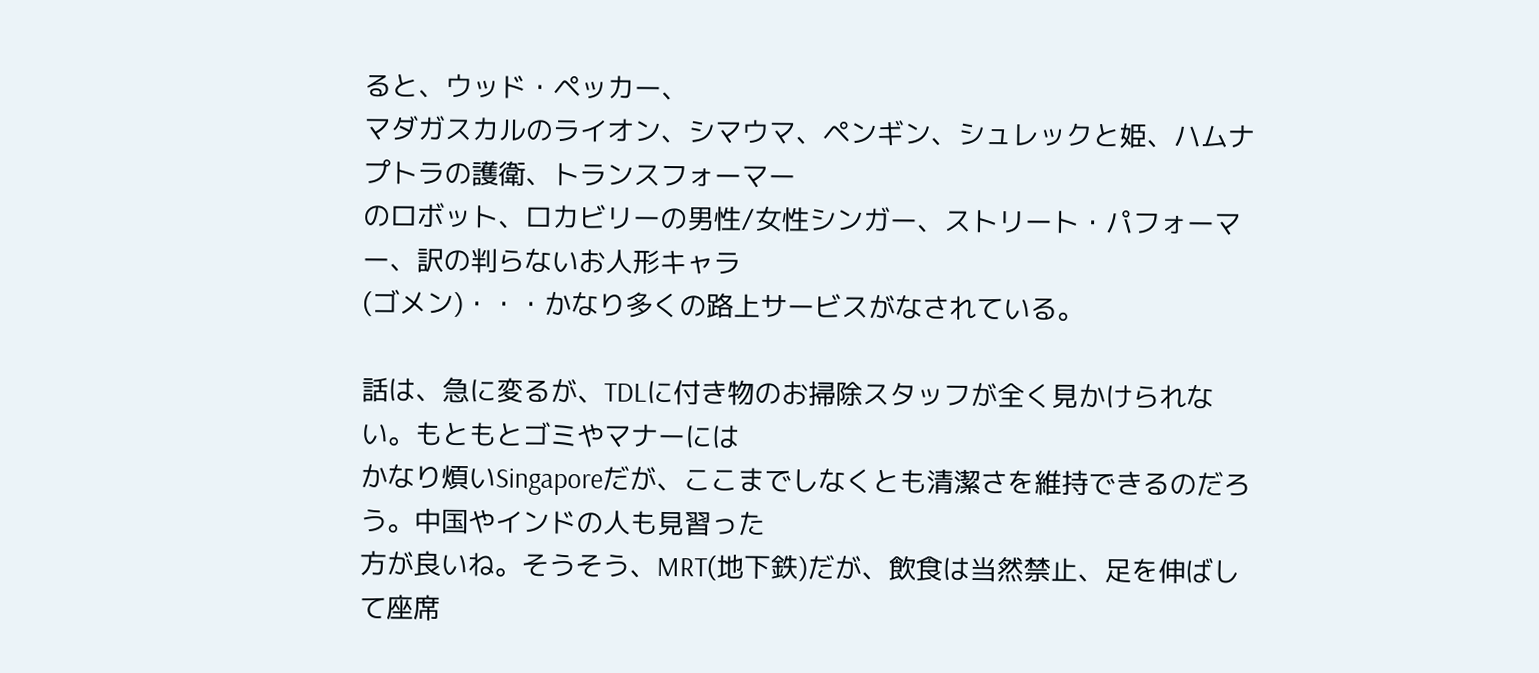ると、ウッド・ペッカー、
マダガスカルのライオン、シマウマ、ペンギン、シュレックと姫、ハムナプトラの護衛、トランスフォーマー
のロボット、ロカビリーの男性/女性シンガー、ストリート・パフォーマー、訳の判らないお人形キャラ
(ゴメン)・・・かなり多くの路上サービスがなされている。

話は、急に変るが、TDLに付き物のお掃除スタッフが全く見かけられない。もともとゴミやマナーには
かなり煩いSingaporeだが、ここまでしなくとも清潔さを維持できるのだろう。中国やインドの人も見習った
方が良いね。そうそう、MRT(地下鉄)だが、飲食は当然禁止、足を伸ばして座席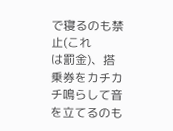で寝るのも禁止(これ
は罰金)、搭乗券をカチカチ鳴らして音を立てるのも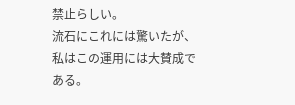禁止らしい。
流石にこれには驚いたが、私はこの運用には大賛成である。